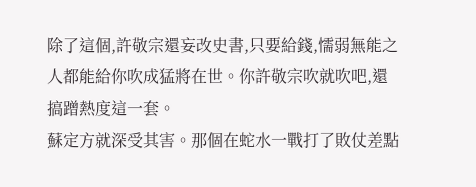除了這個,許敬宗還妄改史書,只要給錢,懦弱無能之人都能給你吹成猛將在世。你許敬宗吹就吹吧,還搞蹭熱度這一套。
蘇定方就深受其害。那個在蛇水一戰打了敗仗差點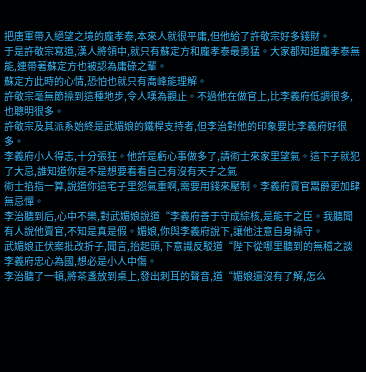把唐軍帶入絕望之境的龐孝泰,本來人就很平庸,但他給了許敬宗好多錢財。
于是許敬宗寫道,漢人將領中,就只有蘇定方和龐孝泰最勇猛。大家都知道龐孝泰無能,連帶著蘇定方也被認為庸碌之輩。
蘇定方此時的心情,恐怕也就只有喬峰能理解。
許敬宗毫無節操到這種地步,令人嘆為觀止。不過他在做官上,比李義府低調很多,也聰明很多。
許敬宗及其派系始終是武媚娘的鐵桿支持者,但李治對他的印象要比李義府好很多。
李義府小人得志,十分張狂。他許是虧心事做多了,請術士來家里望氣。這下子就犯了大忌,誰知道你是不是想要看看自己有沒有天子之氣
術士掐指一算,說道你這宅子里怨氣重啊,需要用錢來壓制。李義府賣官鬻爵更加肆無忌憚。
李治聽到后,心中不樂,對武媚娘說道“李義府善于守成綜核,是能干之臣。我聽聞有人說他賣官,不知是真是假。媚娘,你與李義府說下,讓他注意自身操守。
武媚娘正伏案批改折子,聞言,抬起頭,下意識反駁道“陛下從哪里聽到的無稽之談李義府忠心為國,想必是小人中傷。
李治聽了一頓,將茶盞放到桌上,發出刺耳的聲音,道“媚娘還沒有了解,怎么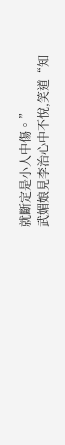就斷定是小人中傷。”
武媚娘見李治心中不悅,笑道“知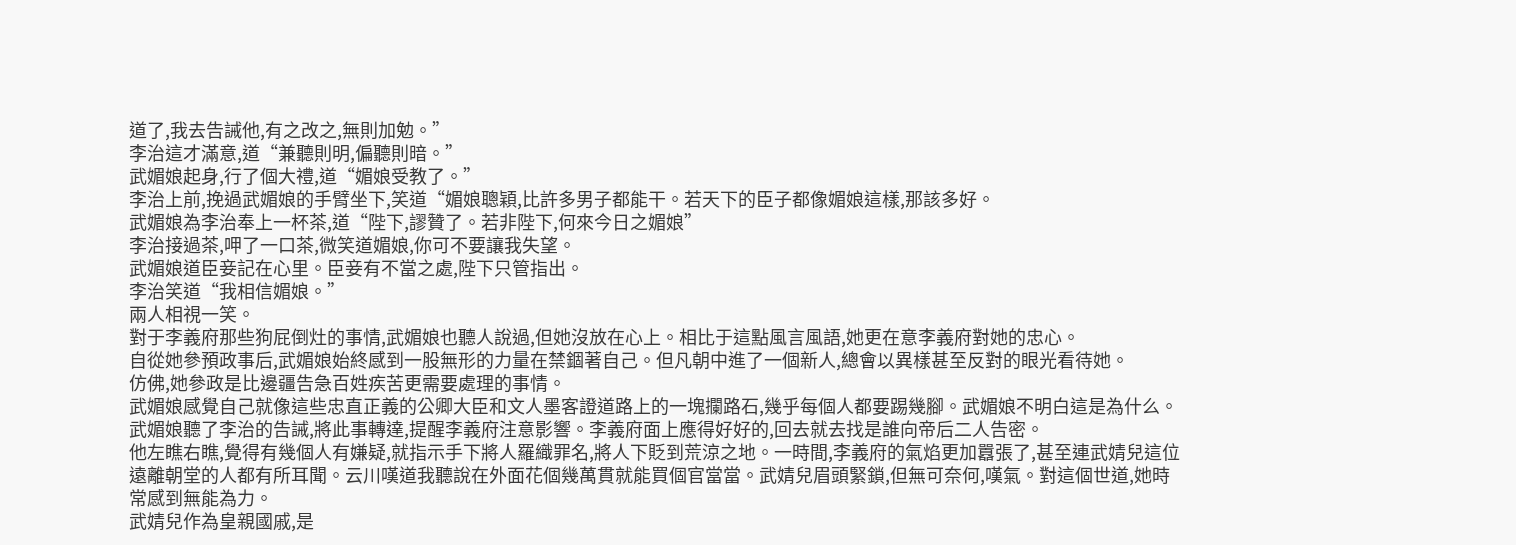道了,我去告誡他,有之改之,無則加勉。”
李治這才滿意,道“兼聽則明,偏聽則暗。”
武媚娘起身,行了個大禮,道“媚娘受教了。”
李治上前,挽過武媚娘的手臂坐下,笑道“媚娘聰穎,比許多男子都能干。若天下的臣子都像媚娘這樣,那該多好。
武媚娘為李治奉上一杯茶,道“陛下,謬贊了。若非陛下,何來今日之媚娘”
李治接過茶,呷了一口茶,微笑道媚娘,你可不要讓我失望。
武媚娘道臣妾記在心里。臣妾有不當之處,陛下只管指出。
李治笑道“我相信媚娘。”
兩人相視一笑。
對于李義府那些狗屁倒灶的事情,武媚娘也聽人說過,但她沒放在心上。相比于這點風言風語,她更在意李義府對她的忠心。
自從她參預政事后,武媚娘始終感到一股無形的力量在禁錮著自己。但凡朝中進了一個新人,總會以異樣甚至反對的眼光看待她。
仿佛,她參政是比邊疆告急百姓疾苦更需要處理的事情。
武媚娘感覺自己就像這些忠直正義的公卿大臣和文人墨客證道路上的一塊攔路石,幾乎每個人都要踢幾腳。武媚娘不明白這是為什么。
武媚娘聽了李治的告誡,將此事轉達,提醒李義府注意影響。李義府面上應得好好的,回去就去找是誰向帝后二人告密。
他左瞧右瞧,覺得有幾個人有嫌疑,就指示手下將人羅織罪名,將人下貶到荒涼之地。一時間,李義府的氣焰更加囂張了,甚至連武婧兒這位遠離朝堂的人都有所耳聞。云川嘆道我聽說在外面花個幾萬貫就能買個官當當。武婧兒眉頭緊鎖,但無可奈何,嘆氣。對這個世道,她時常感到無能為力。
武婧兒作為皇親國戚,是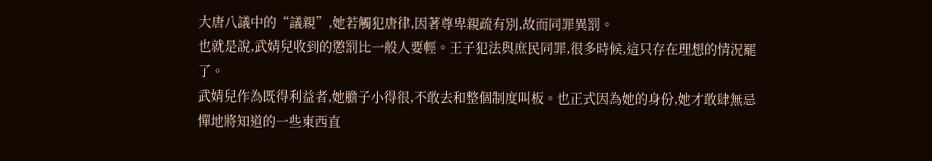大唐八議中的“議親”,她若觸犯唐律,因著尊卑親疏有別,故而同罪異罰。
也就是說,武婧兒收到的懲罰比一般人要輕。王子犯法與庶民同罪,很多時候,這只存在理想的情況罷了。
武婧兒作為既得利益者,她膽子小得很,不敢去和整個制度叫板。也正式因為她的身份,她才敢肆無忌憚地將知道的一些東西直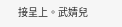接呈上。武婧兒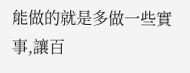能做的就是多做一些實事,讓百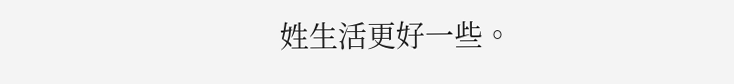姓生活更好一些。